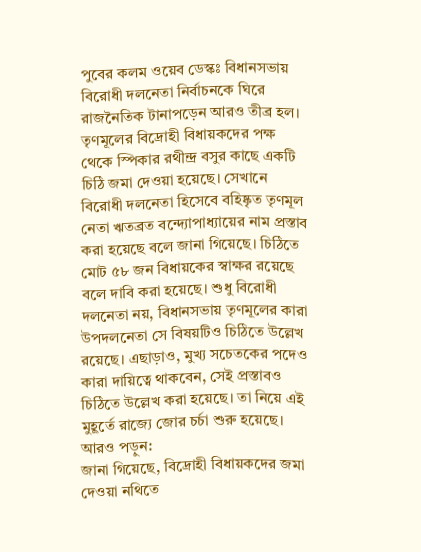পুবের কলম ওয়েব ডেস্কঃ বিধানসভায় বিরোধী দলনেতা নির্বাচনকে ঘিরে রাজনৈতিক টানাপড়েন আরও তীব্র হল। তৃণমূলের বিদ্রোহী বিধায়কদের পক্ষ থেকে স্পিকার রথীন্দ্র বসুর কাছে একটি চিঠি জমা দেওয়া হয়েছে। সেখানে বিরোধী দলনেতা হিসেবে বহিষ্কৃত তৃণমূল নেতা ঋতব্রত বন্দ্যোপাধ্যায়ের নাম প্রস্তাব করা হয়েছে বলে জানা গিয়েছে। চিঠিতে মোট ৫৮ জন বিধায়কের স্বাক্ষর রয়েছে বলে দাবি করা হয়েছে। শুধু বিরোধী দলনেতা নয়, বিধানসভায় তৃণমূলের কারা উপদলনেতা সে বিষয়টিও চিঠিতে উল্লেখ রয়েছে। এছাড়াও, মুখ্য সচেতকের পদেও কারা দায়িত্বে থাকবেন, সেই প্রস্তাবও চিঠিতে উল্লেখ করা হয়েছে। তা নিয়ে এই মুহূর্তে রাজ্যে জোর চর্চা শুরু হয়েছে।
আরও পড়ুন:
জানা গিয়েছে, বিদ্রোহী বিধায়কদের জমা দেওয়া নথিতে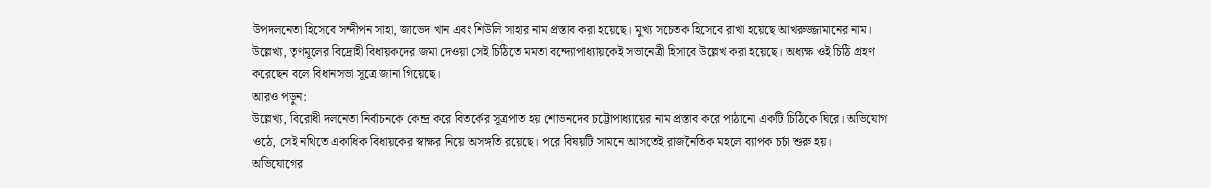উপদলনেতা হিসেবে সন্দীপন সাহা, জাভেদ খান এবং শিউলি সাহার নাম প্রস্তাব করা হয়েছে। মুখ্য সচেতক হিসেবে রাখা হয়েছে আখরুজ্জামানের নাম। উল্লেখ্য, তৃণমূলের বিদ্রোহী বিধায়কদের জমা দেওয়া সেই চিঠিতে মমতা বন্দ্যোপাধ্যায়কেই সভানেত্রী হিসাবে উল্লেখ করা হয়েছে। অধ্যক্ষ ওই চিঠি গ্রহণ করেছেন বলে বিধানসভা সূত্রে জানা গিয়েছে।
আরও পড়ুন:
উল্লেখ্য, বিরোধী দলনেতা নির্বাচনকে কেন্দ্র করে বিতর্কের সূত্রপাত হয় শোভনদেব চট্টোপাধ্যায়ের নাম প্রস্তাব করে পাঠানো একটি চিঠিকে ঘিরে। অভিযোগ ওঠে, সেই নথিতে একাধিক বিধায়কের স্বাক্ষর নিয়ে অসঙ্গতি রয়েছে। পরে বিষয়টি সামনে আসতেই রাজনৈতিক মহলে ব্যাপক চর্চা শুরু হয়।
অভিযোগের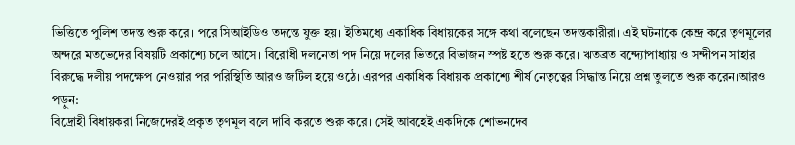ভিত্তিতে পুলিশ তদন্ত শুরু করে। পরে সিআইডিও তদন্তে যুক্ত হয়। ইতিমধ্যে একাধিক বিধায়কের সঙ্গে কথা বলেছেন তদন্তকারীরা। এই ঘটনাকে কেন্দ্র করে তৃণমূলের অন্দরে মতভেদের বিষয়টি প্রকাশ্যে চলে আসে। বিরোধী দলনেতা পদ নিয়ে দলের ভিতরে বিভাজন স্পষ্ট হতে শুরু করে। ঋতব্রত বন্দ্যোপাধ্যায় ও সন্দীপন সাহার বিরুদ্ধে দলীয় পদক্ষেপ নেওয়ার পর পরিস্থিতি আরও জটিল হয়ে ওঠে। এরপর একাধিক বিধায়ক প্রকাশ্যে শীর্ষ নেতৃত্বের সিদ্ধান্ত নিয়ে প্রশ্ন তুলতে শুরু করেন।আরও পড়ুন:
বিদ্রোহী বিধায়করা নিজেদেরই প্রকৃত তৃণমূল বলে দাবি করতে শুরু করে। সেই আবহেই একদিকে শোভনদেব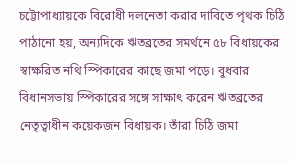চট্টোপাধ্যায়কে বিরোধী দলনেতা করার দাবিতে পৃথক চিঠি পাঠানো হয়, অন্যদিকে ঋতব্রতের সমর্থনে ৫৮ বিধায়কের স্বাক্ষরিত নথি স্পিকারের কাছে জমা পড়ে। বুধবার বিধানসভায় স্পিকারের সঙ্গে সাক্ষাৎ করেন ঋতব্রতের নেতৃত্বাধীন কয়েকজন বিধায়ক। তাঁরা চিঠি জমা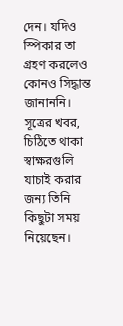দেন। যদিও স্পিকার তা গ্রহণ করলেও কোনও সিদ্ধান্ত জানাননি। সূত্রের খবর, চিঠিতে থাকা স্বাক্ষরগুলি যাচাই করার জন্য তিনি কিছুটা সময় নিয়েছেন।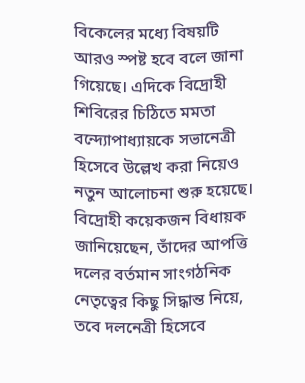বিকেলের মধ্যে বিষয়টি আরও স্পষ্ট হবে বলে জানা গিয়েছে। এদিকে বিদ্রোহী শিবিরের চিঠিতে মমতা বন্দ্যোপাধ্যায়কে সভানেত্রী হিসেবে উল্লেখ করা নিয়েও নতুন আলোচনা শুরু হয়েছে। বিদ্রোহী কয়েকজন বিধায়ক জানিয়েছেন, তাঁদের আপত্তি দলের বর্তমান সাংগঠনিক নেতৃত্বের কিছু সিদ্ধান্ত নিয়ে, তবে দলনেত্রী হিসেবে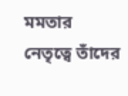মমতার নেতৃত্বে তাঁদের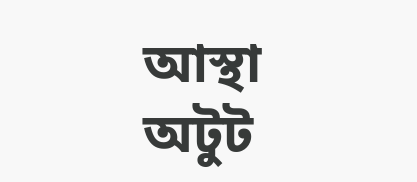আস্থা অটুট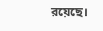রয়েছে।